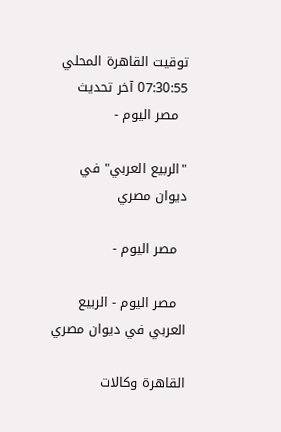توقيت القاهرة المحلي 07:30:55 آخر تحديث
  مصر اليوم -

"الربيع العربي" في ديوان مصري

  مصر اليوم -

  مصر اليوم - الربيع العربي في ديوان مصري

القاهرة وكالات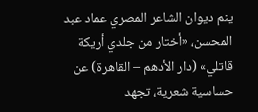ينم ديوان الشاعر المصري عماد عبد المحسن، «أختار من جلدي أريكة قاتلي» (دار الأدهم – القاهرة) عن حساسية شعرية، تجهد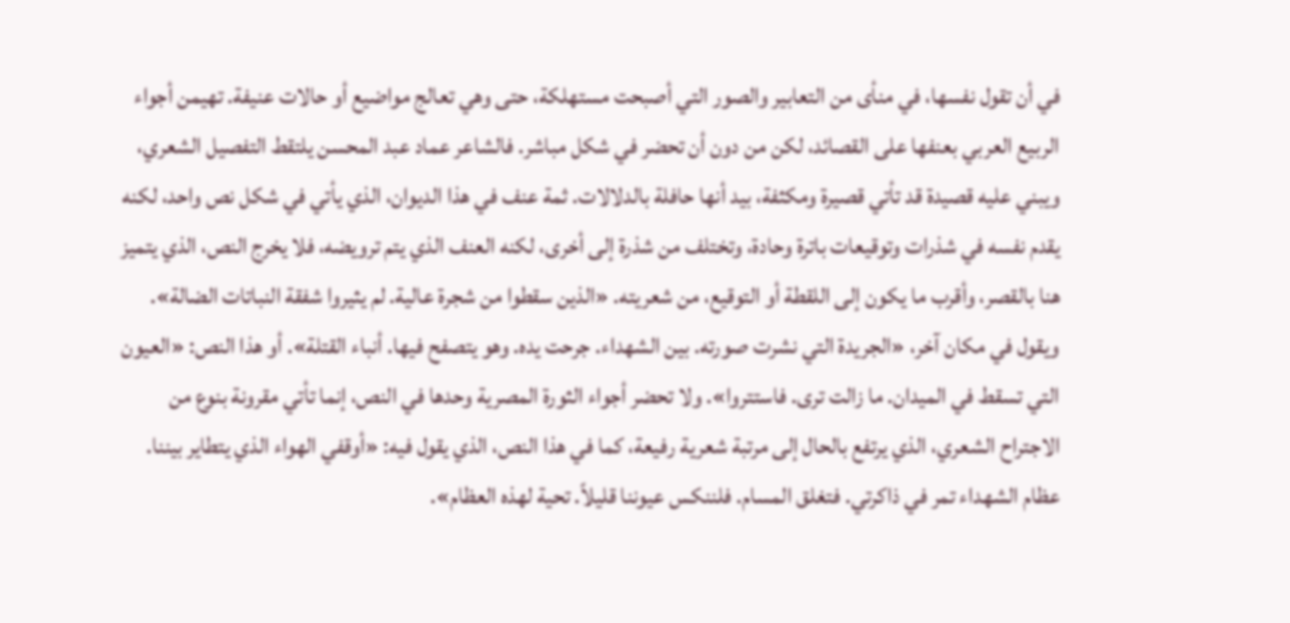في أن تقول نفسها، في منأى من التعابير والصور التي أصبحت مستهلكة، حتى وهي تعالج مواضيع أو حالات عنيفة. تهيمن أجواء الربيع العربي بعنفها على القصائد، لكن من دون أن تحضر في شكل مباشر. فالشاعر عماد عبد المحسن يلتقط التفصيل الشعري، ويبني عليه قصيدة قد تأتي قصيرة ومكثفة، بيد أنها حافلة بالدلالات. ثمة عنف في هذا الديوان، الذي يأتي في شكل نص واحد، لكنه يقدم نفسه في شذرات وتوقيعات باترة وحادة، وتختلف من شذرة إلى أخرى، لكنه العنف الذي يتم ترويضه، فلا يخرج النص، الذي يتميز هنا بالقصر، وأقرب ما يكون إلى اللقطة أو التوقيع، من شعريته. «الذين سقطوا من شجرة عالية. لم يثيروا شفقة النباتات الضالة». ويقول في مكان آخر، «الجريدة التي نشرت صورته. بين الشهداء. جرحت يده. وهو يتصفح فيها. أنباء القتلة». أو هذا النص: «العيون التي تسقط في الميدان. ما زالت ترى. فاستتروا». ولا تحضر أجواء الثورة المصرية وحدها في النص، إنما تأتي مقرونة بنوع من الاجتراح الشعري، الذي يرتفع بالحال إلى مرتبة شعرية رفيعة، كما في هذا النص، الذي يقول فيه: «أوقفي الهواء الذي يتطاير بيننا. عظام الشهداء تمر في ذاكرتي. فتغلق المسام. فلننكس عيوننا قليلاً. تحية لهذه العظام».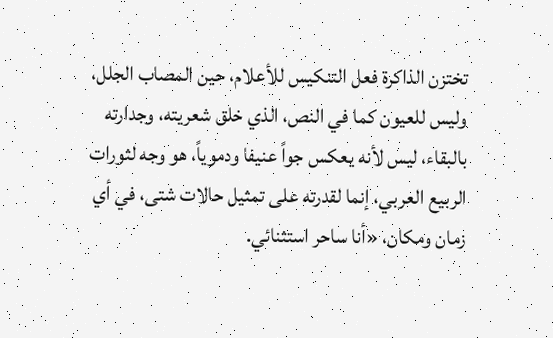تختزن الذاكرة فعل التنكيس للأعلام، حين المصاب الجلل، وليس للعيون كما في النص، الذي خلق شعريته، وجدارته بالبقاء، ليس لأنه يعكس جواً عنيفا ودموياً، هو وجه لثورات الربيع العربي، إنما لقدرته على تمثيل حالات شتى، في أي زمان ومكان، «أنا ساحر استثنائي.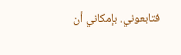فتابعوني. بإمكاني أن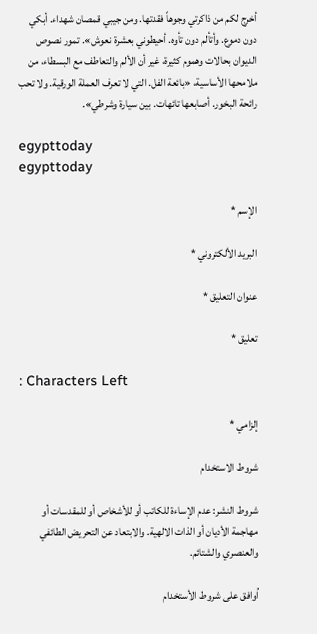أخرج لكم من ذاكرتي وجوهاً فقدتها. ومن جيبي قمصان شهداء. أبكي دون دموع. وأتألم دون تأوه. أحيطوني بعشرة نعوش». تمور نصوص الديوان بحالات وهموم كثيرة، غير أن الألم والتعاطف مع البسطاء، من ملامحها الأساسية، «بائعة الفل. التي لا تعرف العملة الورقية. ولا تحب رائحة البخور. أصابعها تائهات. بين سيارة وشرطي».

egypttoday
egypttoday

الإسم *

البريد الألكتروني *

عنوان التعليق *

تعليق *

: Characters Left

إلزامي *

شروط الاستخدام

شروط النشر: عدم الإساءة للكاتب أو للأشخاص أو للمقدسات أو مهاجمة الأديان أو الذات الالهية. والابتعاد عن التحريض الطائفي والعنصري والشتائم.

اُوافق على شروط الأستخدام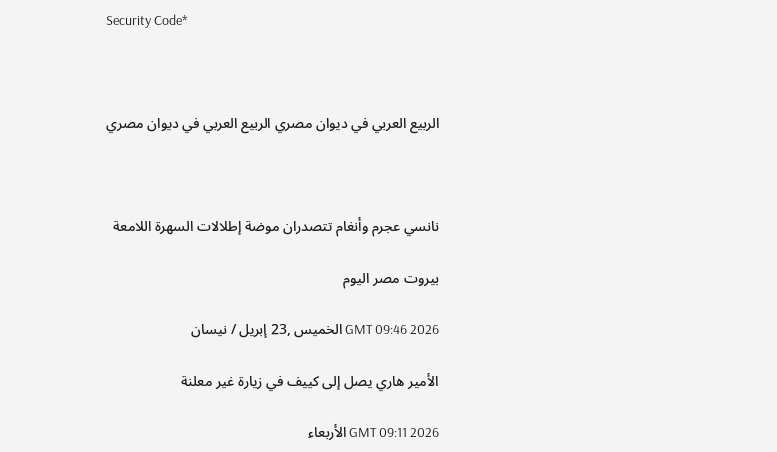Security Code*



الربيع العربي في ديوان مصري الربيع العربي في ديوان مصري



نانسي عجرم وأنغام تتصدران موضة إطلالات السهرة اللامعة

بيروت مصر اليوم

GMT 09:46 2026 الخميس ,23 إبريل / نيسان

الأمير هاري يصل إلى كييف في زيارة غير معلنة

GMT 09:11 2026 الأربعاء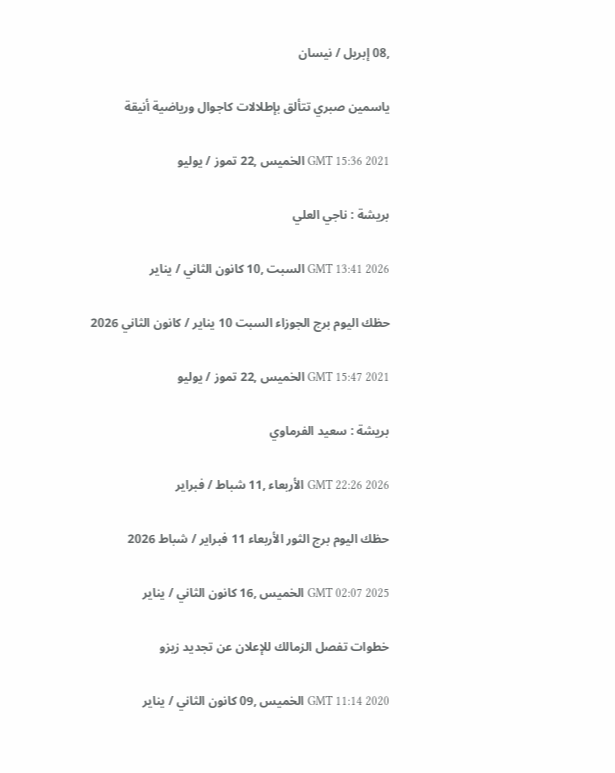,08 إبريل / نيسان

ياسمين صبري تتألق بإطلالات كاجوال ورياضية أنيقة

GMT 15:36 2021 الخميس ,22 تموز / يوليو

بريشة : ناجي العلي

GMT 13:41 2026 السبت ,10 كانون الثاني / يناير

حظك اليوم برج الجوزاء السبت 10 يناير / كانون الثاني 2026

GMT 15:47 2021 الخميس ,22 تموز / يوليو

بريشة : سعيد الفرماوي

GMT 22:26 2026 الأربعاء ,11 شباط / فبراير

حظك اليوم برج الثور الأربعاء 11 فبراير / شباط 2026

GMT 02:07 2025 الخميس ,16 كانون الثاني / يناير

خطوات تفصل الزمالك للإعلان عن تجديد زيزو

GMT 11:14 2020 الخميس ,09 كانون الثاني / يناير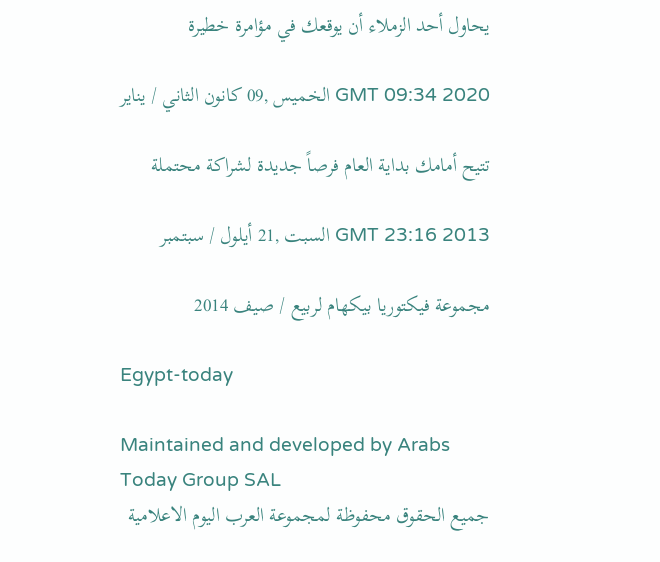يحاول أحد الزملاء أن يوقعك في مؤامرة خطيرة

GMT 09:34 2020 الخميس ,09 كانون الثاني / يناير

تتيح أمامك بداية العام فرصاً جديدة لشراكة محتملة

GMT 23:16 2013 السبت ,21 أيلول / سبتمبر

مجموعة فيكتوريا بيكهام لربيع / صيف 2014

Egypt-today

Maintained and developed by Arabs Today Group SAL
جميع الحقوق محفوظة لمجموعة العرب اليوم الاعلامية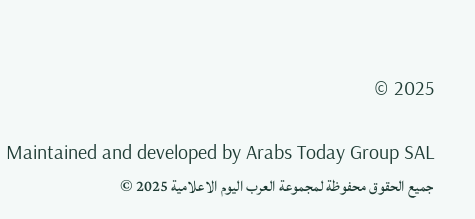2025 ©

Maintained and developed by Arabs Today Group SAL
جميع الحقوق محفوظة لمجموعة العرب اليوم الاعلامية 2025 ©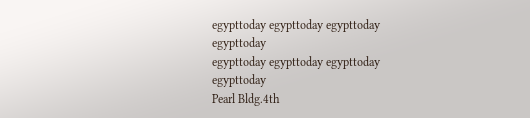egypttoday egypttoday egypttoday egypttoday
egypttoday egypttoday egypttoday
egypttoday
Pearl Bldg.4th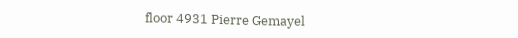floor 4931 Pierre Gemayel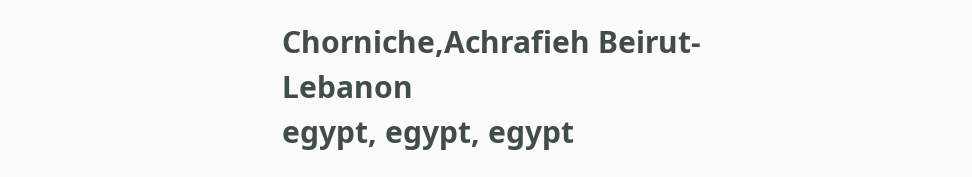Chorniche,Achrafieh Beirut- Lebanon
egypt, egypt, egypt